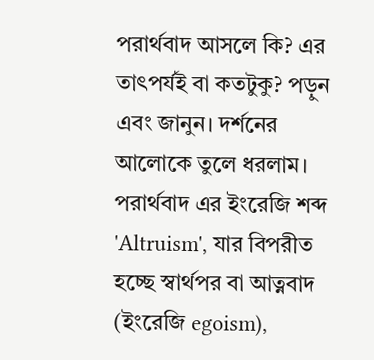পরার্থবাদ আসলে কি? এর তাৎপর্যই বা কতটুকু? পড়ুন এবং জানুন। দর্শনের আলোকে তুলে ধরলাম।
পরার্থবাদ এর ইংরেজি শব্দ 'Altruism', যার বিপরীত হচ্ছে স্বার্থপর বা আত্নবাদ (ইংরেজি egoism),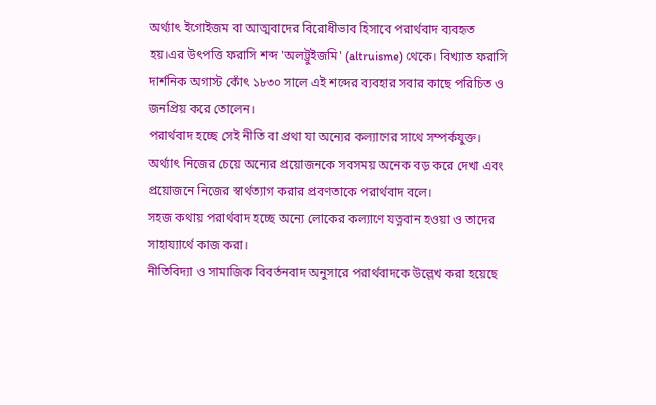অর্থ্যাৎ ইগোইজম বা আত্মবাদের বিরোধীভাব হিসাবে পরার্থবাদ ব্যবহৃত হয়।এর উৎপত্তি ফরাসি শব্দ 'অলট্রুইজমি' (altruisme) থেকে। বিখ্যাত ফরাসি দার্শনিক অগাস্ট কোঁৎ ১৮৩০ সালে এই শব্দের ব্যবহার সবার কাছে পরিচিত ও জনপ্রিয় করে তোলেন।
পরার্থবাদ হচ্ছে সেই নীতি বা প্রথা যা অন্যের কল্যাণের সাথে সম্পর্কযুক্ত। অর্থ্যাৎ নিজের চেয়ে অন্যের প্রয়োজনকে সবসময় অনেক বড় করে দেখা এবং প্রয়োজনে নিজের স্বার্থত্যাগ করার প্রবণতাকে পরার্থবাদ বলে।
সহজ কথায় পরার্থবাদ হচ্ছে অন্যে লোকের কল্যাণে যত্নবান হওয়া ও তাদের সাহায্যার্থে কাজ করা।
নীতিবিদ্যা ও সামাজিক বিবর্তনবাদ অনুসারে পরার্থবাদকে উল্লেখ করা হয়েছে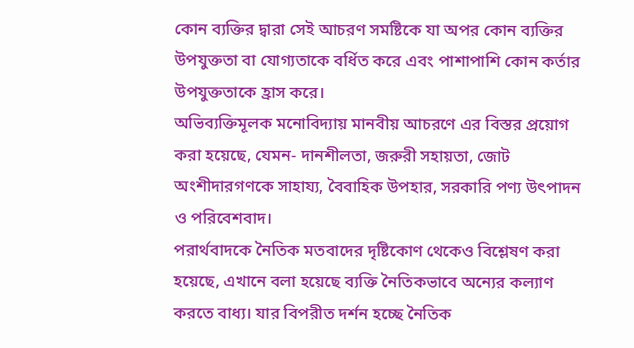কোন ব্যক্তির দ্বারা সেই আচরণ সমষ্টিকে যা অপর কোন ব্যক্তির উপযুক্ততা বা যোগ্যতাকে বর্ধিত করে এবং পাশাপাশি কোন কর্তার উপযুক্ততাকে হ্রাস করে।
অভিব্যক্তিমূলক মনোবিদ্যায় মানবীয় আচরণে এর বিস্তর প্রয়োগ করা হয়েছে, যেমন- দানশীলতা, জরুরী সহায়তা, জোট অংশীদারগণকে সাহায্য, বৈবাহিক উপহার, সরকারি পণ্য উৎপাদন ও পরিবেশবাদ।
পরার্থবাদকে নৈতিক মতবাদের দৃষ্টিকোণ থেকেও বিশ্লেষণ করা হয়েছে, এখানে বলা হয়েছে ব্যক্তি নৈতিকভাবে অন্যের কল্যাণ করতে বাধ্য। যার বিপরীত দর্শন হচ্ছে নৈতিক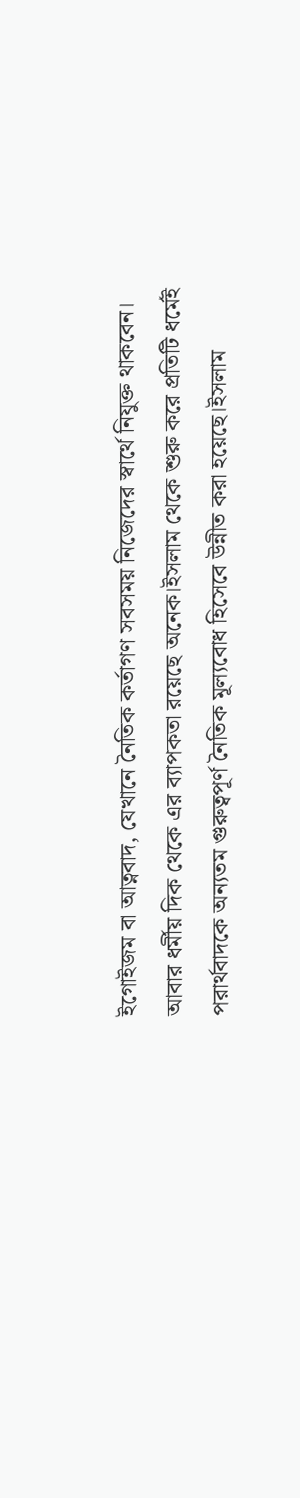ইগোইজম বা আত্নবাদ, যেখানে নৈতিক কর্তাগণ সবসময় নিজেদের স্বার্থে নিযুক্ত থাকবেন।
আবার ধর্মীয় দিক থেকে এর ব্যাপকতা রয়েছে অনেক।ইসলাম থেকে শুরু করে প্রতিটি ধর্মেই পরার্থবাদকে অন্যতম গুরুত্বপূর্ণ নৈতিক মূল্যবোধ হিসেবে উন্নীত করা হয়েছে।ইসলাম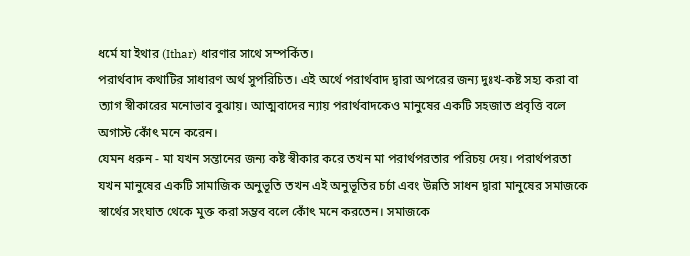ধর্মে যা ইথার (Ithar) ধারণার সাথে সম্পর্কিত।
পরার্থবাদ কথাটির সাধারণ অর্থ সুপরিচিত। এই অর্থে পরার্থবাদ দ্বারা অপরের জন্য দুঃখ-কষ্ট সহ্য করা বা ত্যাগ স্বীকারের মনোভাব বুঝায়। আত্মবাদের ন্যায় পরার্থবাদকেও মানুষের একটি সহজাত প্রবৃত্তি বলে অগাস্ট কোঁৎ মনে করেন।
যেমন ধরুন - মা যখন সন্তানের জন্য কষ্ট স্বীকার করে তখন মা পরার্থপরতার পরিচয় দেয়। পরার্থপরতা যখন মানুষের একটি সামাজিক অনুভূতি তখন এই অনুভূতির চর্চা এবং উন্নতি সাধন দ্বারা মানুষের সমাজকে স্বার্থের সংঘাত থেকে মুক্ত করা সম্ভব বলে কোঁৎ মনে করতেন। সমাজকে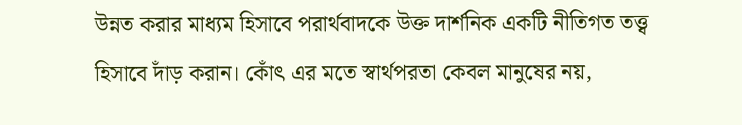উন্নত করার মাধ্যম হিসাবে পরার্থবাদকে উক্ত দার্শনিক একটি নীতিগত তত্ত্ব হিসাবে দাঁড় করান। কোঁৎ এর মতে স্বার্থপরতা কেবল মানুষের নয়,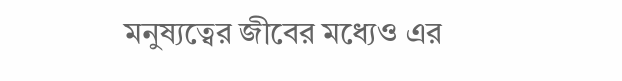মনুষ্যত্বের জীবের মধ্যেও এর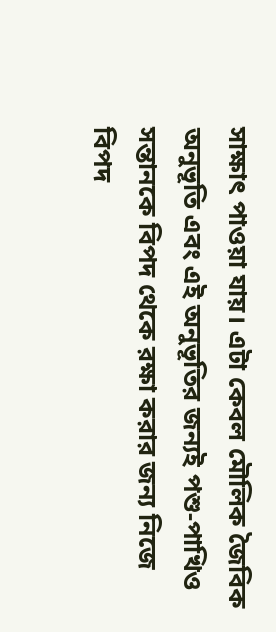সাক্ষাৎ পাওয়া যায়। এটা কেবল মৌলিক জৈবিক অনুভূতি এবং এই অনুভূতির জন্যই পশু-পাখিও সন্তানকে বিপদ থেকে রক্ষা করার জন্য নিজে বিপদ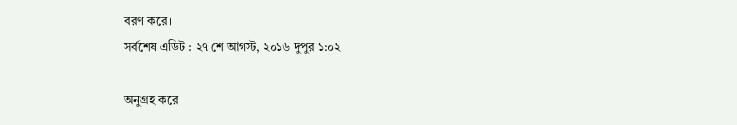বরণ করে।
সর্বশেষ এডিট : ২৭ শে আগস্ট, ২০১৬ দুপুর ১:০২

অনুগ্রহ করে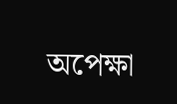অপেক্ষা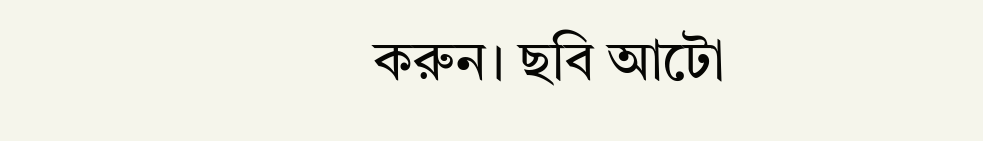করুন। ছবি আটো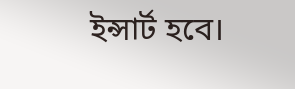ইন্সার্ট হবে।